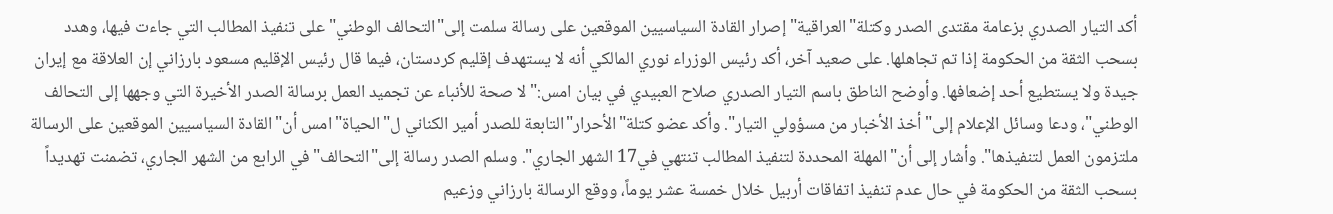أكد التيار الصدري بزعامة مقتدى الصدر وكتلة"العراقية"إصرار القادة السياسيين الموقعين على رسالة سلمت إلى"التحالف الوطني"على تنفيذ المطالب التي جاءت فيها، وهدد بسحب الثقة من الحكومة إذا تم تجاهلها. على صعيد آخر، أكد رئيس الوزراء نوري المالكي أنه لا يستهدف إقليم كردستان، فيما قال رئيس الإقليم مسعود بارزاني إن العلاقة مع إيران جيدة ولا يستطيع أحد إضعافها. وأوضح الناطق باسم التيار الصدري صلاح العبيدي في بيان امس:"لا صحة للأنباء عن تجميد العمل برسالة الصدر الأخيرة التي وجهها إلى التحالف الوطني"، ودعا وسائل الإعلام إلى"أخذ الأخبار من مسؤولي التيار". وأكد عضو كتلة"الأحرار"التابعة للصدر أمير الكناني ل"الحياة"امس أن"القادة السياسيين الموقعين على الرسالة ملتزمون العمل لتنفيذها". وأشار إلى أن"المهلة المحددة لتنفيذ المطالب تنتهي في17 الشهر الجاري". وسلم الصدر رسالة إلى"التحالف"في الرابع من الشهر الجاري، تضمنت تهديداً بسحب الثقة من الحكومة في حال عدم تنفيذ اتفاقات أربيل خلال خمسة عشر يوماً، ووقع الرسالة بارزاني وزعيم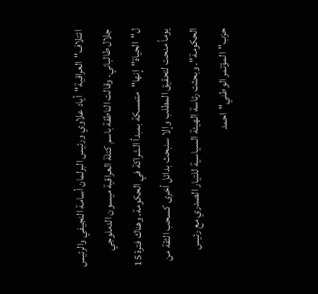ائتلاف"العراقية"أياد علاوي ورئيس البرلمان أسامة النجيفي والرئيس جلال طالباني. وقالت الناطقة باسم كتلة العراقية ميسون الدملوجي ل"الحياة"إنها"متمسكة بمبدأ الشراكة في الحكومة. وهناك فترة 15 يوماً منحت لتحقيق المطلب وإلا سنبحث بدائل أخرى كسحب الثقة من الحكومة". وبحثت رئاسة الهيئة السياسية للتيار الصدري مع رئيس حزب"المؤتمر الوطني"احمد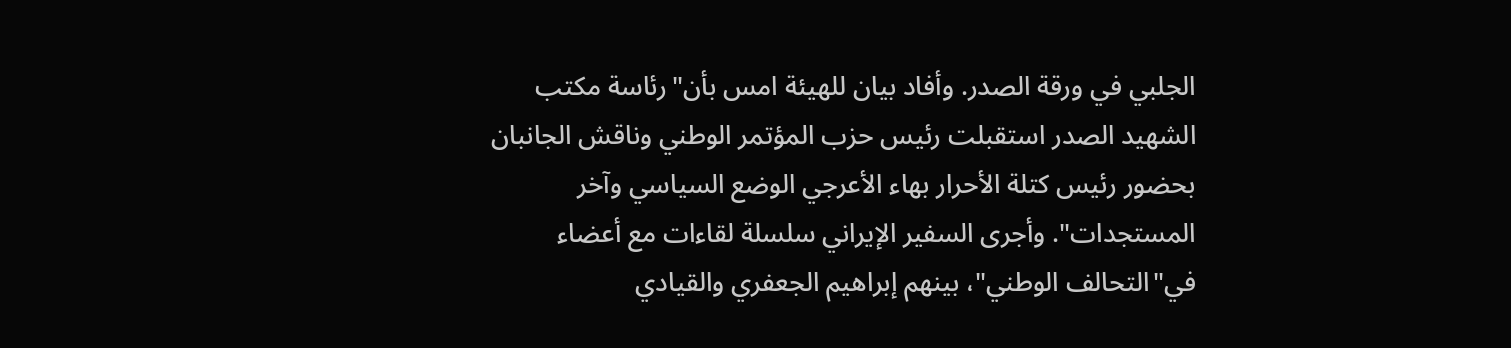الجلبي في ورقة الصدر. وأفاد بيان للهيئة امس بأن"رئاسة مكتب الشهيد الصدر استقبلت رئيس حزب المؤتمر الوطني وناقش الجانبان بحضور رئيس كتلة الأحرار بهاء الأعرجي الوضع السياسي وآخر المستجدات". وأجرى السفير الإيراني سلسلة لقاءات مع أعضاء في"التحالف الوطني"، بينهم إبراهيم الجعفري والقيادي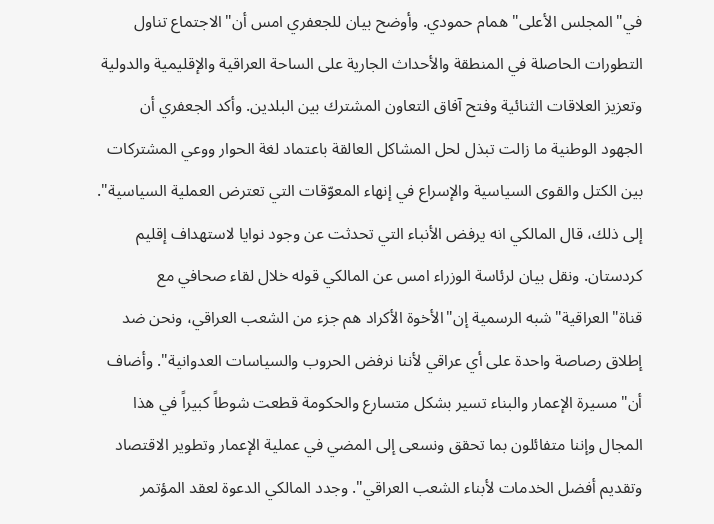في"المجلس الأعلى"همام حمودي. وأوضح بيان للجعفري امس أن"الاجتماع تناول التطورات الحاصلة في المنطقة والأحداث الجارية على الساحة العراقية والإقليمية والدولية وتعزيز العلاقات الثنائية وفتح آفاق التعاون المشترك بين البلدين. وأكد الجعفري أن الجهود الوطنية ما زالت تبذل لحل المشاكل العالقة باعتماد لغة الحوار ووعي المشتركات بين الكتل والقوى السياسية والإسراع في إنهاء المعوّقات التي تعترض العملية السياسية". إلى ذلك، قال المالكي انه يرفض الأنباء التي تحدثت عن وجود نوايا لاستهداف إقليم كردستان. ونقل بيان لرئاسة الوزراء امس عن المالكي قوله خلال لقاء صحافي مع قناة"العراقية"شبه الرسمية إن"الأخوة الأكراد هم جزء من الشعب العراقي، ونحن ضد إطلاق رصاصة واحدة على أي عراقي لأننا نرفض الحروب والسياسات العدوانية". وأضاف أن"مسيرة الإعمار والبناء تسير بشكل متسارع والحكومة قطعت شوطاً كبيراً في هذا المجال وإننا متفائلون بما تحقق ونسعى إلى المضي في عملية الإعمار وتطوير الاقتصاد وتقديم أفضل الخدمات لأبناء الشعب العراقي". وجدد المالكي الدعوة لعقد المؤتمر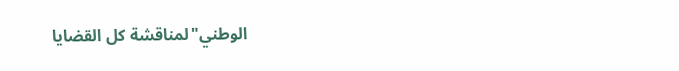الوطني"لمناقشة كل القضايا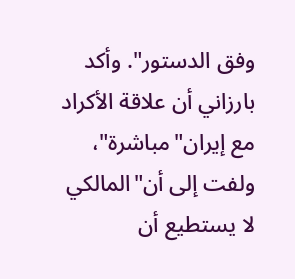وفق الدستور". وأكد بارزاني أن علاقة الأكراد مع إيران"مباشرة"، ولفت إلى أن"المالكي لا يستطيع أن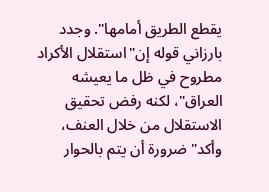يقطع الطريق أمامها". وجدد بارزاني قوله إن"استقلال الأكراد مطروح في ظل ما يعيشه العراق"، لكنه رفض تحقيق الاستقلال من خلال العنف، وأكد"ضرورة أن يتم بالحوار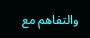والتفاهم مع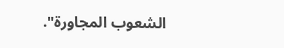الشعوب المجاورة".